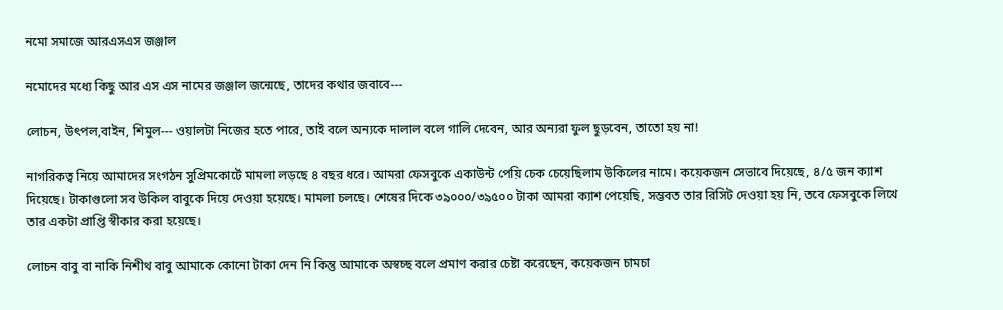নমো সমাজে আরএসএস জঞ্জাল

নমোদের মধ্যে কিছু আর এস এস নামের জঞ্জাল জন্মেছে, তাদের কথার জবাবে---

লোচন, উৎপল,বাইন, শিমুল--- ওয়ালটা নিজের হতে পারে, তাই বলে অন্যকে দালাল বলে গালি দেবেন, আর অন্যরা ফুল ছুড়বেন, তাতো হয় না!

নাগরিকত্ব নিয়ে আমাদের সংগঠন সুপ্রিমকোর্টে মামলা লড়ছে ৪ বছর ধরে। আমরা ফেসবুকে একাউন্ট পেয়ি চেক চেয়েছিলাম উকিলের নামে। কয়েকজন সেভাবে দিয়েছে, ৪/৫ জন ক্যাশ দিয়েছে। টাকাগুলো সব উকিল বাবুকে দিয়ে দেওয়া হয়েছে। মামলা চলছে। শেষের দিকে ৩৯০০০/৩৯৫০০ টাকা আমরা ক্যাশ পেয়েছি, সম্ভবত তার রিসিট দেওয়া হয় নি, তবে ফেসবুকে লিখে তার একটা প্রাপ্তি স্বীকার করা হয়েছে।

লোচন বাবু বা নাকি নিশীথ বাবু আমাকে কোনো টাকা দেন নি কিন্তু আমাকে অস্বচ্ছ বলে প্রমাণ করার চেষ্টা করেছেন, কয়েকজন চামচা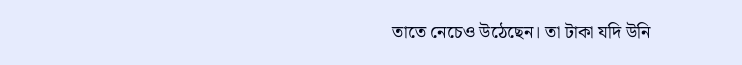তাতে নেচেও উঠেছেন। তা টাকা যদি উনি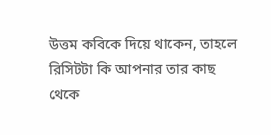উত্তম কবিকে দিয়ে থাকেন, তাহলে রিসিটটা কি আপনার তার কাছ থেকে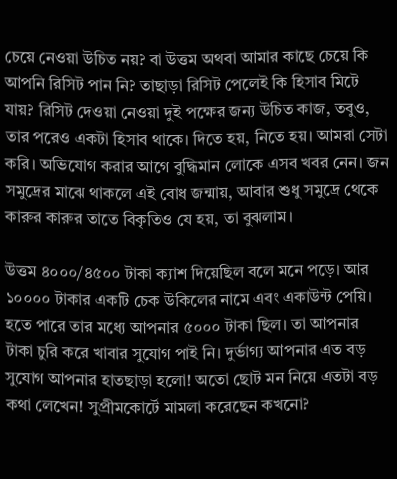চেয়ে নেওয়া উচিত নয়? বা উত্তম অথবা আমার কাছে চেয়ে কি আপনি রিসিট পান নি? তাছাড়া রিসিট পেলেই কি হিসাব মিটে যায়? রিসিট দেওয়া নেওয়া দুই পক্ষের জন্য উচিত কাজ, তবুও, তার পরেও একটা হিসাব থাকে। দিতে হয়, নিতে হয়। আমরা সেটা করি। অভিযোগ করার আগে বুদ্ধিমান লোকে এসব খবর নেন। জন সমুদ্রের মাঝে থাকলে এই বোধ জন্মায়, আবার শুধু সমুদ্রে থেকে কারুর কারুর তাতে বিকৃতিও যে হয়, তা বুঝলাম।

উত্তম ৪০০০/৪৫০০ টাকা ক্যাশ দিয়েছিল বলে মনে পড়ে। আর ১০০০০ টাকার একটি চেক উকিলের নামে এবং একাউন্ট পেয়ি। হতে পারে তার মধ্যে আপনার ৫০০০ টাকা ছিল। তা আপনার টাকা চুরি করে খাবার সুযোগ পাই নি। দুর্ভাগ্য আপনার এত বড় সুযোগ আপনার হাতছাড়া হলো! অতো ছোট মন নিয়ে এতটা বড় কথা লেখেন! সুপ্রীমকোর্টে মামলা করেছেন কখনো?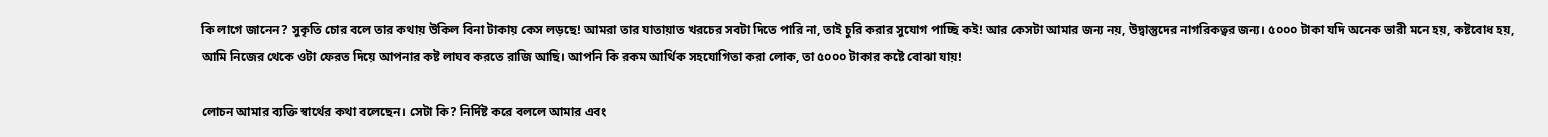কি লাগে জানেন? সুকৃতি চোর বলে তার কথায় উকিল বিনা টাকায় কেস লড়ছে! আমরা তার যাতায়াত খরচের সবটা দিতে পারি না, তাই চুরি করার সুযোগ পাচ্ছি কই! আর কেসটা আমার জন্য নয়, উদ্বাস্তুদের নাগরিকত্বর জন্য। ৫০০০ টাকা যদি অনেক ভারী মনে হয়, কষ্টবোধ হয়, আমি নিজের থেকে ওটা ফেরত দিয়ে আপনার কষ্ট লাঘব করতে রাজি আছি। আপনি কি রকম আর্থিক সহযোগিতা করা লোক, তা ৫০০০ টাকার কষ্টে বোঝা যায়!

লোচন আমার ব্যক্তি স্বার্থের কথা বলেছেন। সেটা কি? নির্দিষ্ট করে বললে আমার এবং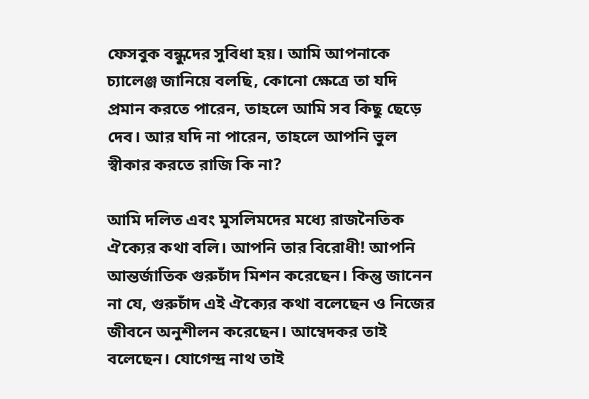ফেসবুক বন্ধুদের সুবিধা হয়। আমি আপনাকে চ্যালেঞ্জ জানিয়ে বলছি, কোনো ক্ষেত্রে তা যদি প্রমান করতে পারেন, তাহলে আমি সব কিছু ছেড়ে দেব। আর যদি না পারেন, তাহলে আপনি ভুল স্বীকার করতে রাজি কি না?

আমি দলিত এবং মুসলিমদের মধ্যে রাজনৈতিক ঐক্যের কথা বলি। আপনি তার বিরোধী! আপনি আন্তর্জাতিক গুরুচাঁদ মিশন করেছেন। কিন্তু জানেন না যে, গুরুচাঁদ এই ঐক্যের কথা বলেছেন ও নিজের জীবনে অনুশীলন করেছেন। আম্বেদকর তাই বলেছেন। যোগেন্দ্র নাথ তাই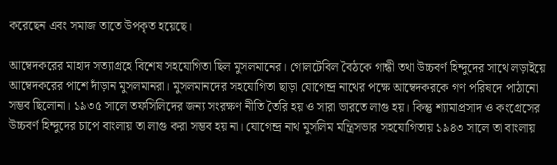করেছেন এবং সমাজ তাতে উপকৃত হয়েছে।

আম্বেদকরের মাহাদ সত্যাগ্রহে বিশেষ সহযোগিতা ছিল মুসলমানের। গোলটেবিল বৈঠকে গান্ধী তথা উচ্চবর্ণ হিন্দুদের সাথে লড়াইয়ে আম্বেদকরের পাশে দাঁড়ান মুসলমানরা। মুসলমানদের সহযোগিতা ছাড়া যোগেন্দ্র নাথের পক্ষে আম্বেদকরকে গণ পরিষদে পাঠানো সম্ভব ছিলোনা। ১৯৩৫ সালে তফসিলিদের জন্য সংরক্ষণ নীতি তৈরি হয় ও সারা ভারতে লাগু হয়। কিন্তু শ্যামাপ্রসাদ ও কংগ্রেসের উচ্চবর্ণ হিন্দুদের চাপে বাংলায় তা লাগু করা সম্ভব হয় না। যোগেন্দ্র নাথ মুসলিম মন্ত্রিসভার সহযোগিতায় ১৯৪৩ সালে তা বাংলায়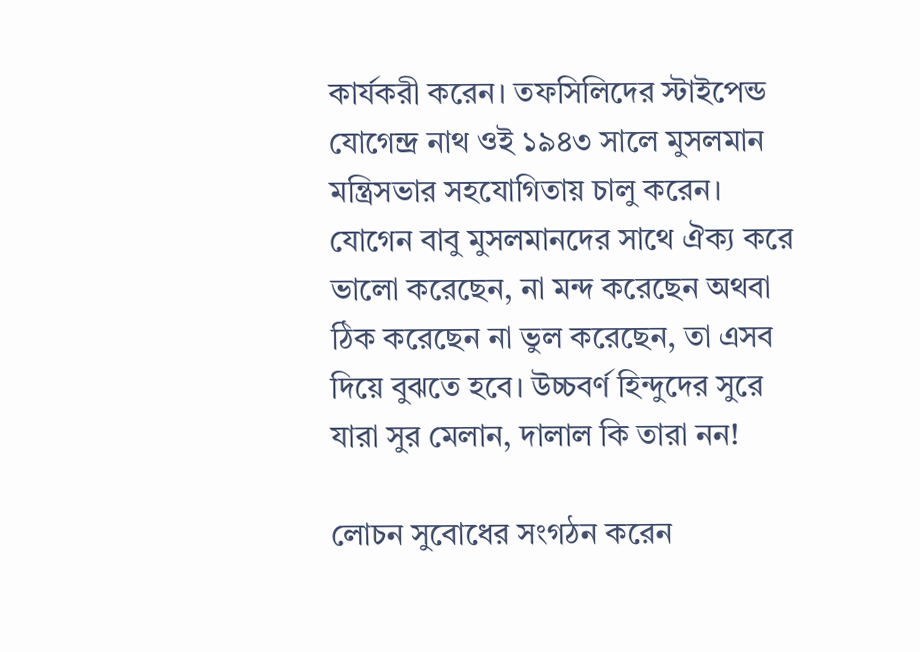কার্যকরী করেন। তফসিলিদের স্টাইপেন্ড যোগেন্দ্র নাথ ওই ১৯৪৩ সালে মুসলমান মন্ত্রিসভার সহযোগিতায় চালু করেন। যোগেন বাবু মুসলমানদের সাথে ঐক্য করে ভালো করেছেন, না মন্দ করেছেন অথবা ঠিক করেছেন না ভুল করেছেন, তা এসব দিয়ে বুঝতে হবে। উচ্চবর্ণ হিন্দুদের সুরে যারা সুর মেলান, দালাল কি তারা নন!

লোচন সুবোধের সংগঠন করেন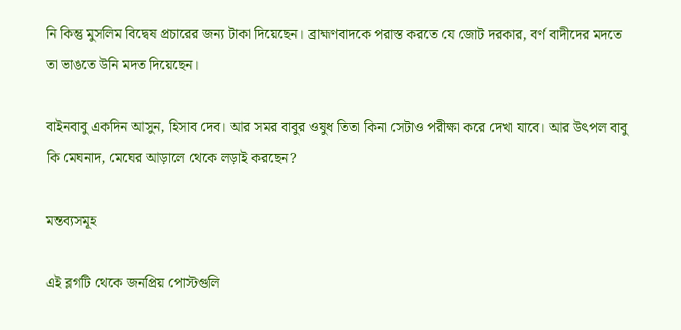নি কিন্তু মুসলিম বিদ্বেষ প্রচারের জন্য টাকা দিয়েছেন। ব্রাহ্মণবাদকে পরাস্ত করতে যে জোট দরকার, বর্ণ বাদীদের মদতে তা ভাঙতে উনি মদত দিয়েছেন।

বাইনবাবু একদিন আসুন, হিসাব দেব। আর সমর বাবুর ওষুধ তিতা কিনা সেটাও পরীক্ষা করে দেখা যাবে। আর উৎপল বাবু কি মেঘনাদ, মেঘের আড়ালে থেকে লড়াই করছেন?

মন্তব্যসমূহ

এই ব্লগটি থেকে জনপ্রিয় পোস্টগুলি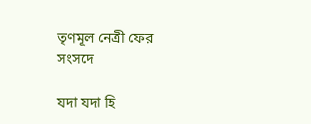তৃণমূল নেত্রী ফের সংসদে

যদা যদা হি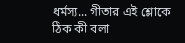ধর্মস্য... গীতার এই শ্লোকে ঠিক কী বলা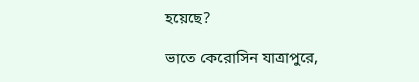হয়েছে?

ভাতে কেরোসিন যাত্রাপুরে,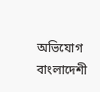অভিযোগ বাংলাদেশী